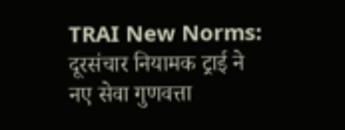TRAI New Norms: दूरसंचार नियामक ट्राई ने नए सेवा गुणवत्ता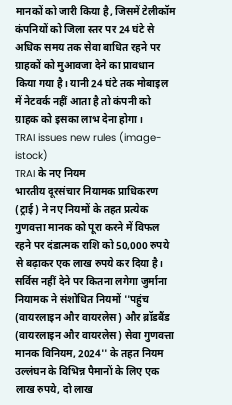मानकों को जारी किया है, जिसमें टेलीकॉम कंपनियों को जिला स्तर पर 24 घंटे से अधिक समय तक सेवा बाधित रहने पर ग्राहकों को मुआवजा देने का प्रावधान किया गया है। यानी 24 घंटे तक मोबाइल में नेटवर्क नहीं आता है तो कंपनी को ग्राहक को इसका लाभ देना होगा।
TRAI issues new rules (image-istock)
TRAI के नए नियम
भारतीय दूरसंचार नियामक प्राधिकरण (ट्राई) ने नए नियमों के तहत प्रत्येक गुणवत्ता मानक को पूरा करने में विफल रहने पर दंडात्मक राशि को 50,000 रुपये से बढ़ाकर एक लाख रुपये कर दिया है।
सर्विस नहीं देने पर कितना लगेगा जुर्माना
नियामक ने संशोधित नियमों ''पहुंच (वायरलाइन और वायरलेस) और ब्रॉडबैंड (वायरलाइन और वायरलेस) सेवा गुणवत्ता मानक विनियम, 2024'' के तहत नियम उल्लंघन के विभिन्न पैमानों के लिए एक लाख रुपये, दो लाख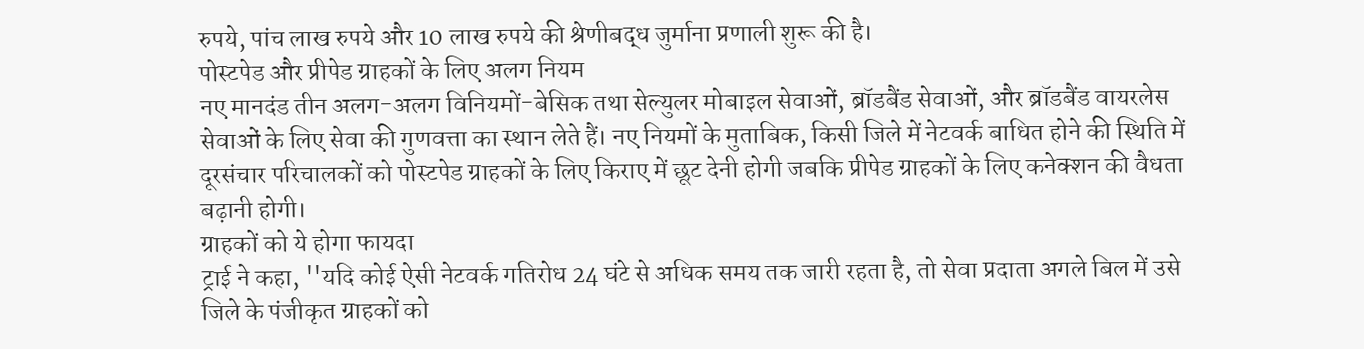रुपये, पांच लाख रुपये और 10 लाख रुपये की श्रेणीबद्ध जुर्माना प्रणाली शुरू की है।
पोस्टपेड और प्रीपेड ग्राहकों के लिए अलग नियम
नए मानदंड तीन अलग-अलग विनियमों-बेसिक तथा सेल्युलर मोबाइल सेवाओं, ब्रॉडबैंड सेवाओं, और ब्रॉडबैंड वायरलेस सेवाओं के लिए सेवा की गुणवत्ता का स्थान लेते हैं। नए नियमों के मुताबिक, किसी जिले में नेटवर्क बाधित होने की स्थिति में दूरसंचार परिचालकों को पोस्टपेड ग्राहकों के लिए किराए में छूट देनी होगी जबकि प्रीपेड ग्राहकों के लिए कनेक्शन की वैधता बढ़ानी होगी।
ग्राहकों को ये होगा फायदा
ट्राई ने कहा, ''यदि कोई ऐसी नेटवर्क गतिरोध 24 घंटे से अधिक समय तक जारी रहता है, तो सेवा प्रदाता अगले बिल में उसे जिले के पंजीकृत ग्राहकों को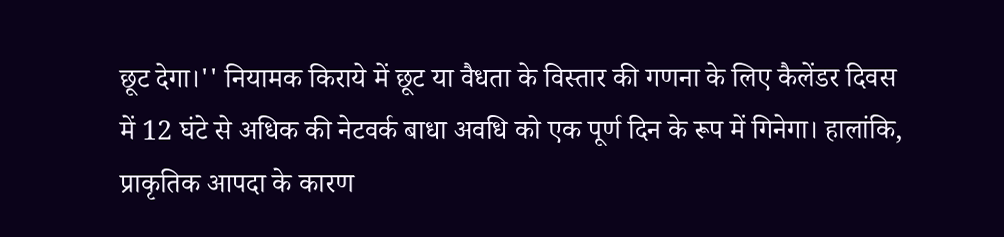छूट देगा।'' नियामक किराये में छूट या वैधता के विस्तार की गणना के लिए कैलेंडर दिवस में 12 घंटे से अधिक की नेटवर्क बाधा अवधि को एक पूर्ण दिन के रूप में गिनेगा। हालांकि, प्राकृतिक आपदा के कारण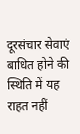दूरसंचार सेवाएं बाधित होने की स्थिति में यह राहत नहीं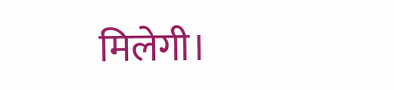मिलेगी।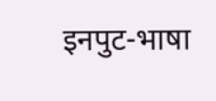इनपुट-भाषा